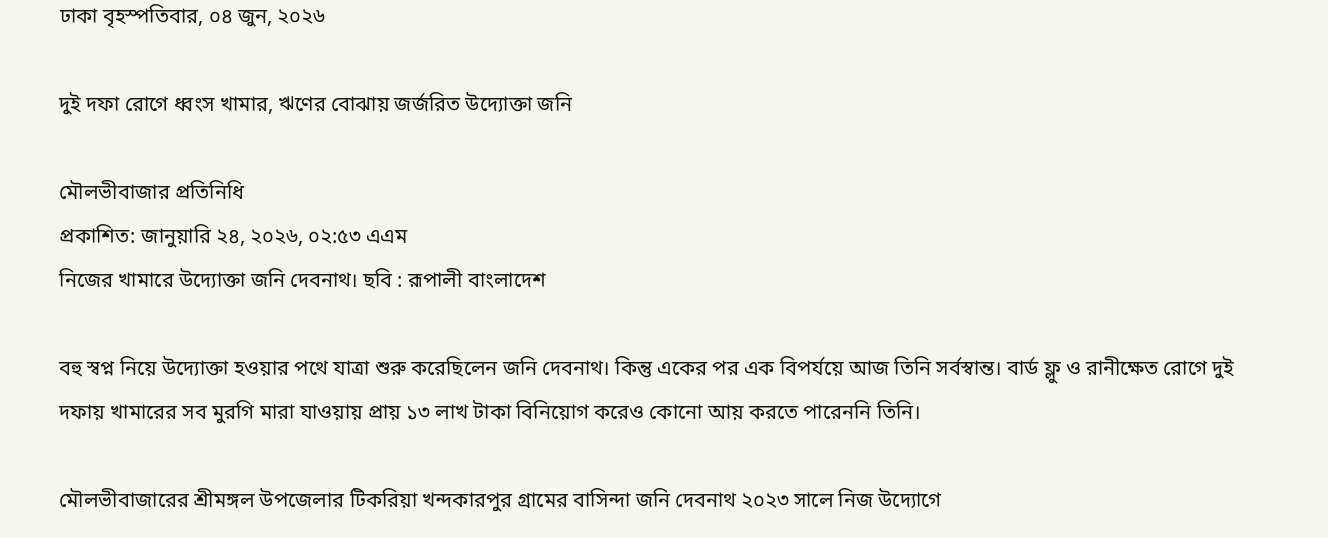ঢাকা বৃহস্পতিবার, ০৪ জুন, ২০২৬

দুই দফা রোগে ধ্বংস খামার, ঋণের বোঝায় জর্জরিত উদ্যোক্তা জনি

মৌলভীবাজার প্রতিনিধি
প্রকাশিত: জানুয়ারি ২৪, ২০২৬, ০২:৫৩ এএম
নিজের খামারে উদ্যোক্তা জনি দেবনাথ। ছবি : রূপালী বাংলাদেশ

বহু স্বপ্ন নিয়ে উদ্যোক্তা হওয়ার পথে যাত্রা শুরু করেছিলেন জনি দেবনাথ। কিন্তু একের পর এক বিপর্যয়ে আজ তিনি সর্বস্বান্ত। বার্ড ফ্লু ও রানীক্ষেত রোগে দুই দফায় খামারের সব মুরগি মারা যাওয়ায় প্রায় ১৩ লাখ টাকা বিনিয়োগ করেও কোনো আয় করতে পারেননি তিনি।

মৌলভীবাজারের শ্রীমঙ্গল উপজেলার টিকরিয়া খন্দকারপুর গ্রামের বাসিন্দা জনি দেবনাথ ২০২৩ সালে নিজ উদ্যোগে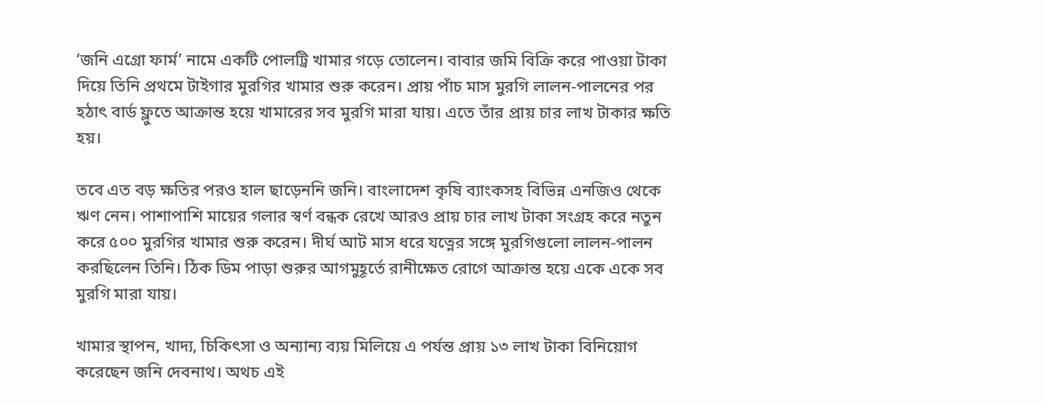‘জনি এগ্রো ফার্ম’ নামে একটি পোলট্রি খামার গড়ে তোলেন। বাবার জমি বিক্রি করে পাওয়া টাকা দিয়ে তিনি প্রথমে টাইগার মুরগির খামার শুরু করেন। প্রায় পাঁচ মাস মুরগি লালন-পালনের পর হঠাৎ বার্ড ফ্লুতে আক্রান্ত হয়ে খামারের সব মুরগি মারা যায়। এতে তাঁর প্রায় চার লাখ টাকার ক্ষতি হয়।

তবে এত বড় ক্ষতির পরও হাল ছাড়েননি জনি। বাংলাদেশ কৃষি ব্যাংকসহ বিভিন্ন এনজিও থেকে ঋণ নেন। পাশাপাশি মায়ের গলার স্বর্ণ বন্ধক রেখে আরও প্রায় চার লাখ টাকা সংগ্রহ করে নতুন করে ৫০০ মুরগির খামার শুরু করেন। দীর্ঘ আট মাস ধরে যত্নের সঙ্গে মুরগিগুলো লালন-পালন করছিলেন তিনি। ঠিক ডিম পাড়া শুরুর আগমুহূর্তে রানীক্ষেত রোগে আক্রান্ত হয়ে একে একে সব মুরগি মারা যায়।

খামার স্থাপন, খাদ্য, চিকিৎসা ও অন্যান্য ব্যয় মিলিয়ে এ পর্যন্ত প্রায় ১৩ লাখ টাকা বিনিয়োগ করেছেন জনি দেবনাথ। অথচ এই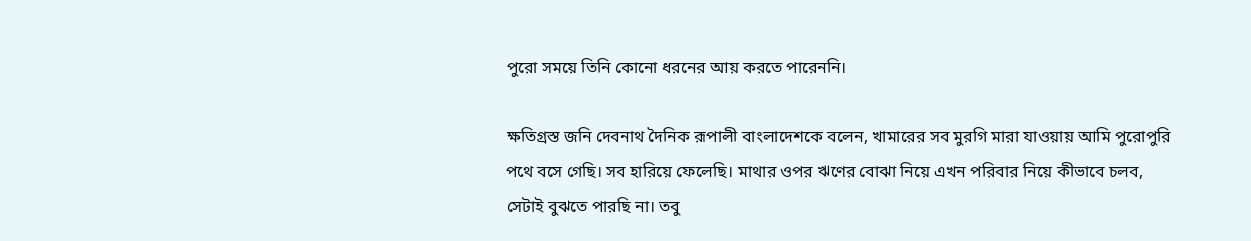পুরো সময়ে তিনি কোনো ধরনের আয় করতে পারেননি।

ক্ষতিগ্রস্ত জনি দেবনাথ দৈনিক রূপালী বাংলাদেশকে বলেন, খামারের সব মুরগি মারা যাওয়ায় আমি পুরোপুরি পথে বসে গেছি। সব হারিয়ে ফেলেছি। মাথার ওপর ঋণের বোঝা নিয়ে এখন পরিবার নিয়ে কীভাবে চলব, সেটাই বুঝতে পারছি না। তবু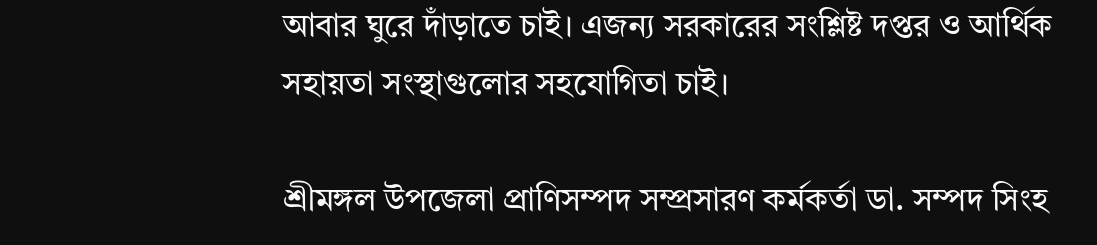আবার ঘুরে দাঁড়াতে চাই। এজন্য সরকারের সংশ্লিষ্ট দপ্তর ও আর্থিক সহায়তা সংস্থাগুলোর সহযোগিতা চাই।

শ্রীমঙ্গল উপজেলা প্রাণিসম্পদ সম্প্রসারণ কর্মকর্তা ডা. সম্পদ সিংহ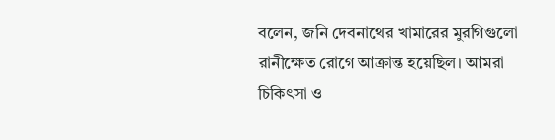বলেন, জনি দেবনাথের খামারের মুরগিগুলো রানীক্ষেত রোগে আক্রান্ত হয়েছিল। আমরা চিকিৎসা ও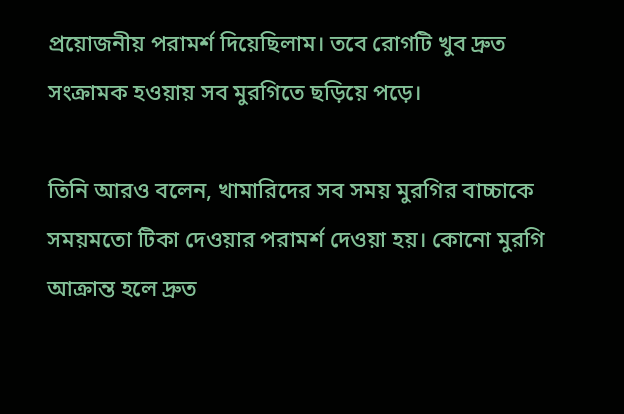প্রয়োজনীয় পরামর্শ দিয়েছিলাম। তবে রোগটি খুব দ্রুত সংক্রামক হওয়ায় সব মুরগিতে ছড়িয়ে পড়ে।

তিনি আরও বলেন, খামারিদের সব সময় মুরগির বাচ্চাকে সময়মতো টিকা দেওয়ার পরামর্শ দেওয়া হয়। কোনো মুরগি আক্রান্ত হলে দ্রুত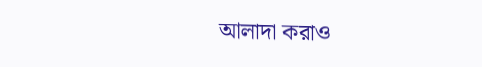আলাদা করাও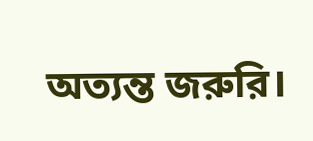অত্যন্ত জরুরি।